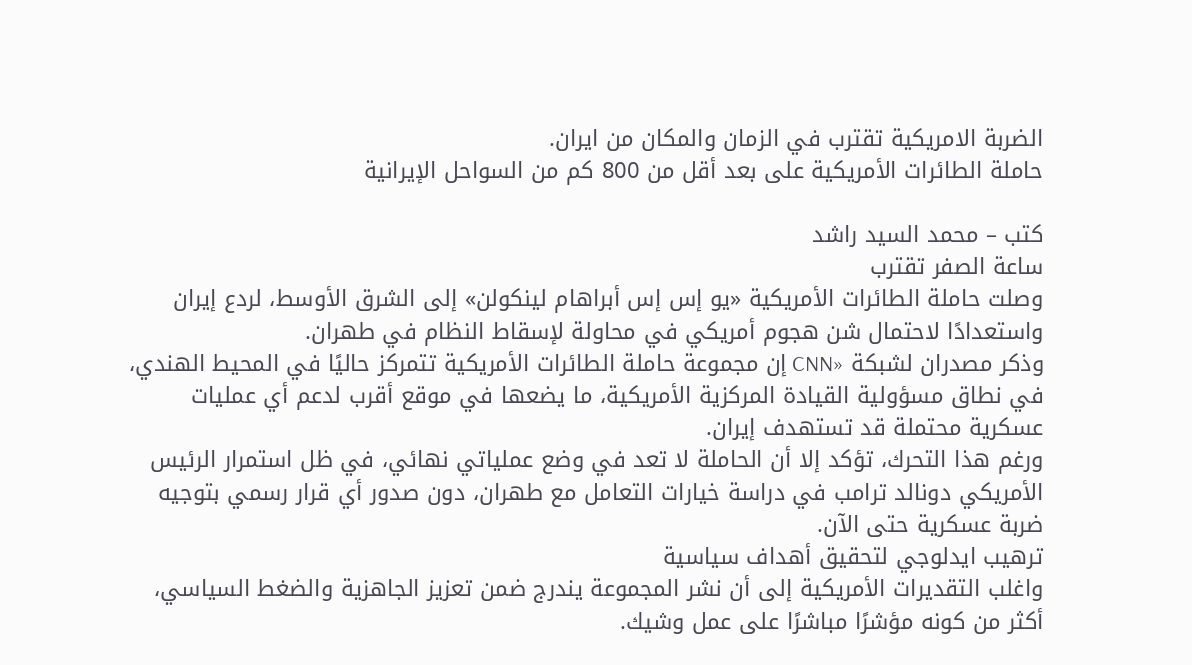الضربة الامريكية تقترب في الزمان والمكان من ايران.
حاملة الطائرات الأمريكية على بعد أقل من 800 كم من السواحل الإيرانية

كتب – محمد السيد راشد
ساعة الصفر تقترب
وصلت حاملة الطائرات الأمريكية «يو إس إس أبراهام لينكولن» إلى الشرق الأوسط، لردع إيران واستعدادًا لاحتمال شن هجوم أمريكي في محاولة لإسقاط النظام في طهران.
وذكر مصدران لشبكة «CNN إن مجموعة حاملة الطائرات الأمريكية تتمركز حاليًا في المحيط الهندي، في نطاق مسؤولية القيادة المركزية الأمريكية، ما يضعها في موقع أقرب لدعم أي عمليات عسكرية محتملة قد تستهدف إيران.
ورغم هذا التحرك، تؤكد إلا أن الحاملة لا تعد في وضع عملياتي نهائي، في ظل استمرار الرئيس الأمريكي دونالد ترامب في دراسة خيارات التعامل مع طهران، دون صدور أي قرار رسمي بتوجيه ضربة عسكرية حتى الآن.
ترهيب ايدلوجي لتحقيق أهداف سياسية
واغلب التقديرات الأمريكية إلى أن نشر المجموعة يندرج ضمن تعزيز الجاهزية والضغط السياسي، أكثر من كونه مؤشرًا مباشرًا على عمل وشيك.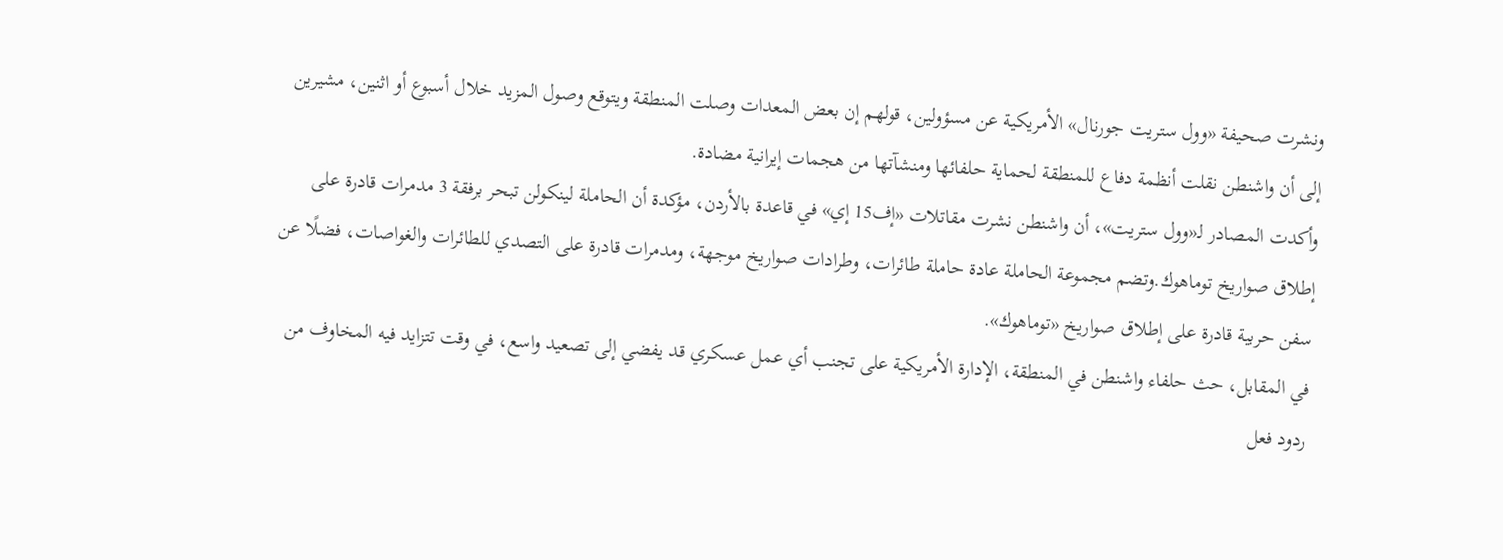ونشرت صحيفة «وول ستريت جورنال» الأمريكية عن مسؤولين، قولهم إن بعض المعدات وصلت المنطقة ويتوقع وصول المزيد خلال أسبوع أو اثنين، مشيرين إلى أن واشنطن نقلت أنظمة دفاع للمنطقة لحماية حلفائها ومنشآتها من هجمات إيرانية مضادة.
وأكدت المصادر لـ«وول ستريت»، أن واشنطن نشرت مقاتلات «إف15 إي» في قاعدة بالأردن، مؤكدة أن الحاملة لينكولن تبحر برفقة 3 مدمرات قادرة على إطلاق صواريخ توماهوك.وتضم مجموعة الحاملة عادة حاملة طائرات، وطرادات صواريخ موجهة، ومدمرات قادرة على التصدي للطائرات والغواصات، فضلًا عن سفن حربية قادرة على إطلاق صواريخ «توماهوك».
في المقابل، حث حلفاء واشنطن في المنطقة، الإدارة الأمريكية على تجنب أي عمل عسكري قد يفضي إلى تصعيد واسع، في وقت تتزايد فيه المخاوف من ردود فعل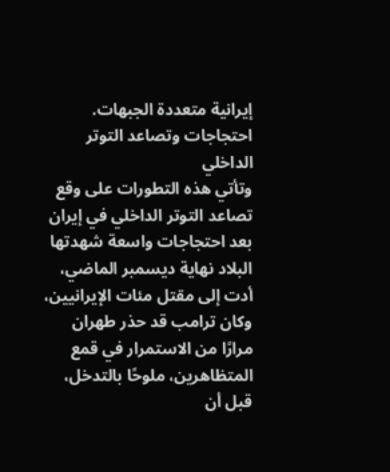إيرانية متعددة الجبهات.
احتجاجات وتصاعد التوتر الداخلي
وتأتي هذه التطورات على وقع تصاعد التوتر الداخلي في إيران بعد احتجاجات واسعة شهدتها البلاد نهاية ديسمبر الماضي، أدت إلى مقتل مئات الإيرانيين، وكان ترامب قد حذر طهران مرارًا من الاستمرار في قمع المتظاهرين، ملوحًا بالتدخل، قبل أن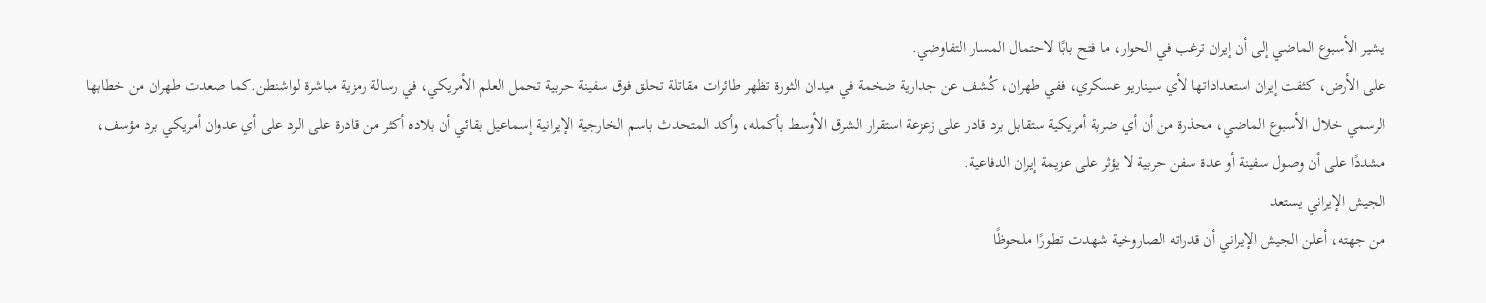يشير الأسبوع الماضي إلى أن إيران ترغب في الحوار، ما فتح بابًا لاحتمال المسار التفاوضي.
على الأرض، كثفت إيران استعداداتها لأي سيناريو عسكري، ففي طهران، كُشف عن جدارية ضخمة في ميدان الثورة تظهر طائرات مقاتلة تحلق فوق سفينة حربية تحمل العلم الأمريكي، في رسالة رمزية مباشرة لواشنطن.كما صعدت طهران من خطابها الرسمي خلال الأسبوع الماضي، محذرة من أن أي ضربة أمريكية ستقابل برد قادر على زعزعة استقرار الشرق الأوسط بأكمله، وأكد المتحدث باسم الخارجية الإيرانية إسماعيل بقائي أن بلاده أكثر من قادرة على الرد على أي عدوان أمريكي برد مؤسف، مشددًا على أن وصول سفينة أو عدة سفن حربية لا يؤثر على عزيمة إيران الدفاعية.
الجيش الإيراني يستعد
من جهته، أعلن الجيش الإيراني أن قدراته الصاروخية شهدت تطورًا ملحوظًا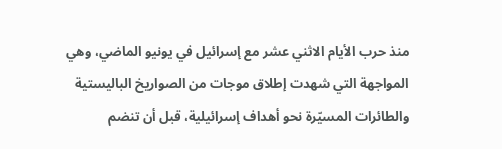منذ حرب الأيام الاثني عشر مع إسرائيل في يونيو الماضي، وهي المواجهة التي شهدت إطلاق موجات من الصواريخ الباليستية والطائرات المسيّرة نحو أهداف إسرائيلية، قبل أن تنضم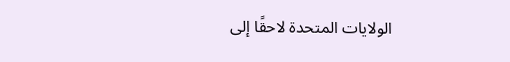الولايات المتحدة لاحقًا إلى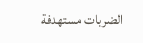الضربات مستهدفة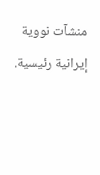منشآت نووية إيرانية رئيسية.